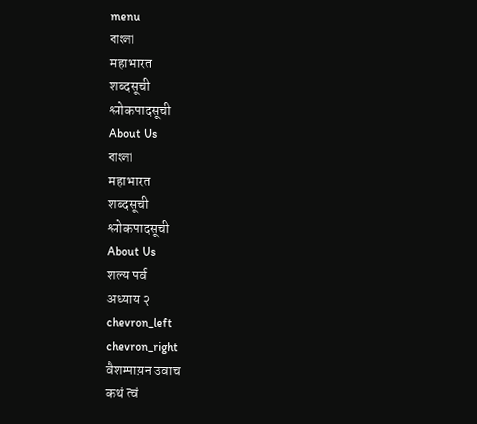menu
বাংলা
महाभारत
शब्दसूची
श्लोकपादसूची
About Us
বাংলা
महाभारत
शब्दसूची
श्लोकपादसूची
About Us
शल्य पर्व
अध्याय २
chevron_left
chevron_right
वैशम्पाय़न उवाच
कथं त्वं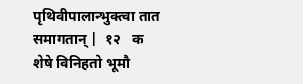पृथिवीपालान्भुक्त्वा तात समागतान् |  १२   क
शेषे विनिहतो भूमौ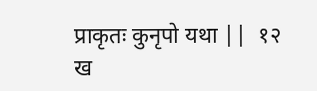प्राकृतः कुनृपो यथा ||  १२   ख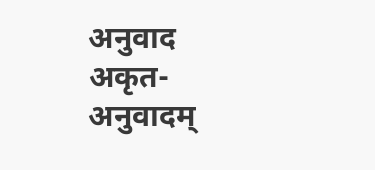अनुवाद
अकृत-अनुवादम्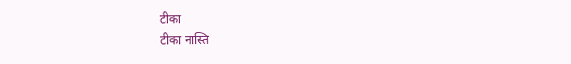टीका
टीका नास्ति